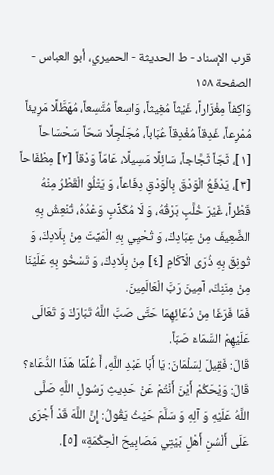قرب الإسناد - ط الحديثة - الحميري، أبو العباس - الصفحة ١٥٨
وَاكِفاً مِغْزَاراً، غَيْثاً مُغِيثاً، وَاسِعاً مُتَّسِعاً، مُهَطَّلًا مَرِيئاً مُمْرِعاً، غَدِقاً مُغْدِقاً عُبَاباً، مُجَلْجِلًا سَحّاً سَحْسَاحاً [١]، ثَجّاً ثَجَّاجاً، سَائِلًا مَسِيلًا، عَامّاً وَدْقاً [٢] مِطْفَاحاً [٣]، يَدْفَعُ الْوَدْقَ بِالْوَدْقِ دِفَاعاً، وَ يَتْلُو الْقَطْرُ مِنْهُ قَطْراً، غَيْرَ خُلَّبٍ بَرْقُهُ، وَ لَا مُكَذِّبٍ وَعْدُهُ، تُنْعِشُ بِهِ الضَّعِيفَ مِنْ عِبَادِكَ، وَ تُحْيِي بِهِ الْمَيِّتَ مِنْ بِلَادِكَ، وَ تُونِقَ بِهِ ذُرَى الْآكَامِ [٤] مِنْ بِلَادِكَ، وَ تَسْخُو بِهِ عَلَيْنَا مِنْ مِنَنِكَ، آمِينَ رَبَّ الْعَالَمِينَ.
فَمَا فَرَغَا مِنْ دُعَائِهِمَا حَتَّى صَبَّ اللَّهُ تَبَارَكَ وَ تَعَالَى عَلَيْهِمْ السَّمَاءَ صَبّاً.
قَالَ: فَقِيلَ لِسَلْمَانَ: يَا أَبَا عَبْدِ اللَّهِ، أَ عُلِّمَا هَذَا الدُّعَاءَ؟ قَالَ: وَيْحَكُمْ أَيْنَ أَنْتُمْ عَنْ حَدِيثِ رَسُولِ اللَّهِ صَلَّى اللَّهُ عَلَيْهِ وَ آلِهِ وَ سَلَّمَ حَيْثُ يَقُولُ: إِنَّ اللَّهَ قَدْ أَجْرَى عَلَى أَلْسُنِ أَهْلِ بَيْتِي مَصَابِيحَ الْحِكْمَةِ» [٥].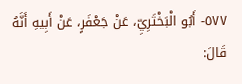٥٧٧- أَبُو الْبَخْتَرِيِّ، عَنْ جَعْفَرٍ، عَنْ أَبِيهِ أَنَّهُ قَالَ: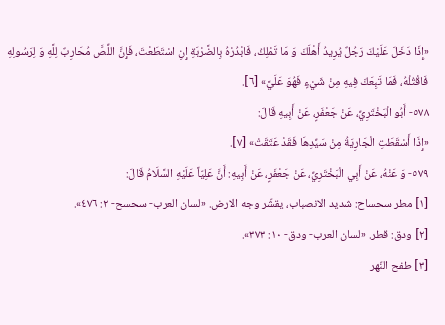«إِذَا دَخَلَ عَلَيْكَ رَجُلٌ يُرِيدُ أَهْلَكَ وَ مَا تَمْلِكُ، فَابْدُرْهُ بِالضَّرْبَةِ إِنِ اسْتَطَعْتَ، فَإِنَّ اللِّصَّ مُحَارِبٌ لِلَّهِ وَ لِرَسُولِهِ فَاقْتُلْهُ، فَمَا تَبِعَكَ فِيهِ مِنْ شَيْءٍ فَهُوَ عَلَيَّ» [٦].
٥٧٨- أَبُو الْبَخْتَرِيِّ، عَنْ جَعْفَرٍ، عَنْ أَبِيهِ قَالَ:
«إِذَا أَسْقَطَتِ الْجَارِيَةُ مِنْ سَيِّدِهَا فَقَدْ عَتَقَتْ» [٧].
٥٧٩- وَ عَنْهُ، عَنْ أَبِي الْبَخْتَرِيِّ، عَنْ جَعْفَرٍ، عَنْ أَبِيهِ: أَنَّ عَلِيّاً عَلَيْهِ السَّلَامُ قَالَ:
[١] مطر سحساح: شديد الانصباب، يقشّر وجه الارض. «لسان العرب- سحسح- ٢: ٤٧٦».
[٢] ودق: قطر. «لسان العرب- ودق- ١٠: ٣٧٣».
[٣] طفح النّهر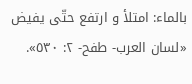بالماء: امتلأ و ارتفع حتّى يفيض «لسان العرب- طفح- ٢: ٥٣٠».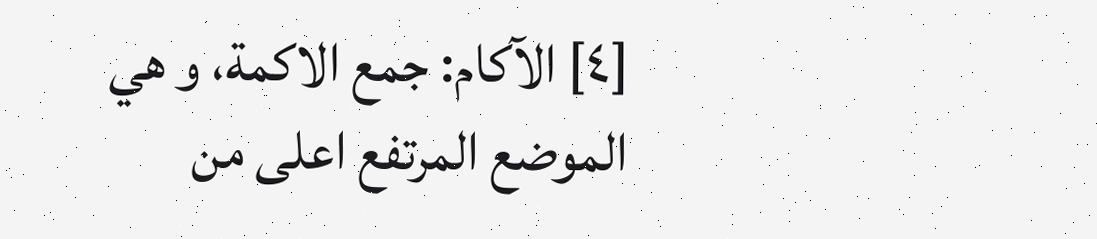[٤] الآكام: جمع الاكمة، و هي الموضع المرتفع اعلى من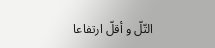التّلّ و أقلّ ارتفاعا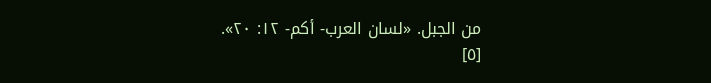من الجبل. «لسان العرب- أكم- ١٢: ٢٠».
[٥]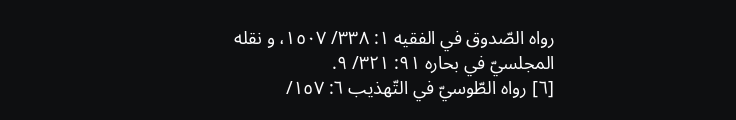رواه الصّدوق في الفقيه ١: ٣٣٨/ ١٥٠٧، و نقله المجلسيّ في بحاره ٩١: ٣٢١/ ٩.
[٦] رواه الطّوسيّ في التّهذيب ٦: ١٥٧/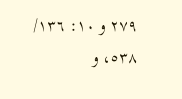٢٧٩ و ١٠: ١٣٦/ ٥٣٨، و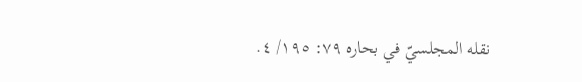نقله المجلسيّ في بحاره ٧٩: ١٩٥/ ٤.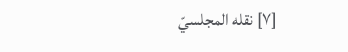[٧] نقله المجلسيّ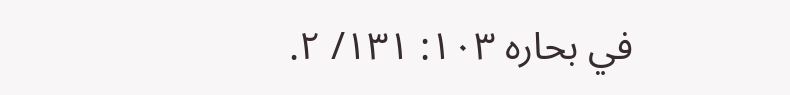في بحاره ١٠٣: ١٣١/ ٢.